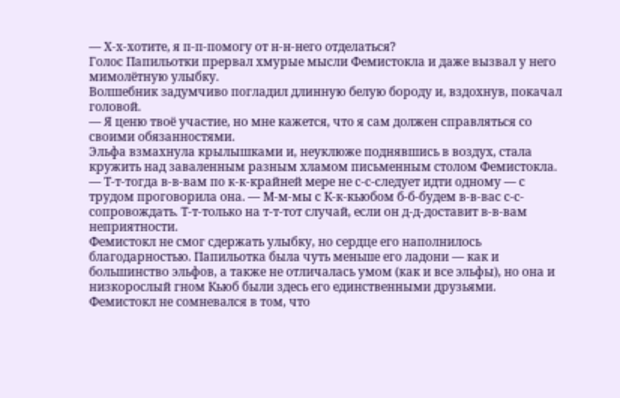— Х-х-хотите, я п-п-помогу от н-н-него отделаться?
Голос Папильотки прервал хмурые мысли Фемистокла и даже вызвал у него мимолётную улыбку.
Волшебник задумчиво погладил длинную белую бороду и, вздохнув, покачал головой.
— Я ценю твоё участие, но мне кажется, что я сам должен справляться со своими обязанностями.
Эльфа взмахнула крылышками и, неуклюже поднявшись в воздух, стала кружить над заваленным разным хламом письменным столом Фемистокла.
— Т-т-тогда в-в-вам по к-к-крайней мере не с-с-следует идти одному — с трудом проговорила она. — М-м-мы с К-к-кьюбом б-б-будем в-в-вас с-с-сопровождать. Т-т-только на т-т-тот случай, если он д-д-доставит в-в-вам неприятности.
Фемистокл не смог сдержать улыбку, но сердце его наполнилось благодарностью. Папильотка была чуть меньше его ладони — как и большинство эльфов, а также не отличалась умом (как и все эльфы), но она и низкорослый гном Кьюб были здесь его единственными друзьями. Фемистокл не сомневался в том, что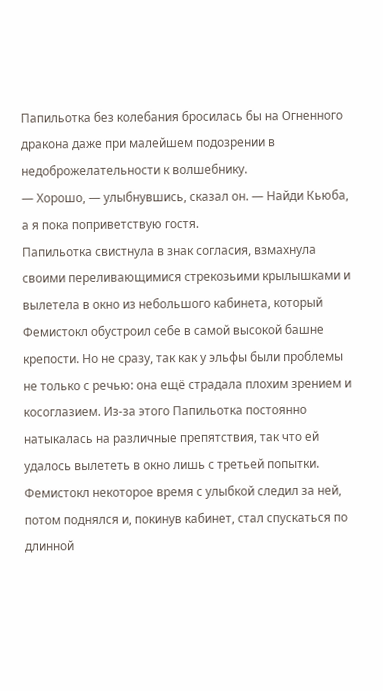Папильотка без колебания бросилась бы на Огненного дракона даже при малейшем подозрении в недоброжелательности к волшебнику.
— Хорошо, — улыбнувшись, сказал он. — Найди Кьюба, а я пока поприветствую гостя.
Папильотка свистнула в знак согласия, взмахнула своими переливающимися стрекозьими крылышками и вылетела в окно из небольшого кабинета, который Фемистокл обустроил себе в самой высокой башне крепости. Но не сразу, так как у эльфы были проблемы не только с речью: она ещё страдала плохим зрением и косоглазием. Из-за этого Папильотка постоянно натыкалась на различные препятствия, так что ей удалось вылететь в окно лишь с третьей попытки.
Фемистокл некоторое время с улыбкой следил за ней, потом поднялся и, покинув кабинет, стал спускаться по длинной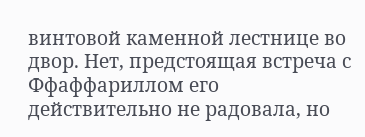винтовой каменной лестнице во двор. Нет, предстоящая встреча с Ффаффариллом его действительно не радовала, но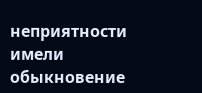неприятности имели обыкновение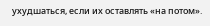ухудшаться, если их оставлять «на потом».